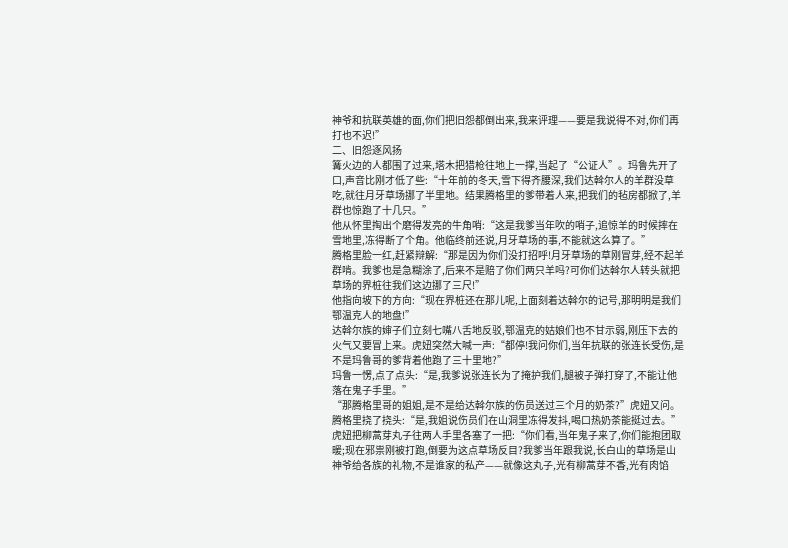神爷和抗联英雄的面,你们把旧怨都倒出来,我来评理——要是我说得不对,你们再打也不迟!”
二、旧怨逐风扬
篝火边的人都围了过来,塔木把猎枪往地上一撑,当起了“公证人”。玛鲁先开了口,声音比刚才低了些:“十年前的冬天,雪下得齐腰深,我们达斡尔人的羊群没草吃,就往月牙草场挪了半里地。结果腾格里的爹带着人来,把我们的毡房都掀了,羊群也惊跑了十几只。”
他从怀里掏出个磨得发亮的牛角哨:“这是我爹当年吹的哨子,追惊羊的时候摔在雪地里,冻得断了个角。他临终前还说,月牙草场的事,不能就这么算了。”
腾格里脸一红,赶紧辩解:“那是因为你们没打招呼!月牙草场的草刚冒芽,经不起羊群啃。我爹也是急糊涂了,后来不是赔了你们两只羊吗?可你们达斡尔人转头就把草场的界桩往我们这边挪了三尺!”
他指向坡下的方向:“现在界桩还在那儿呢,上面刻着达斡尔的记号,那明明是我们鄂温克人的地盘!”
达斡尔族的婶子们立刻七嘴八舌地反驳,鄂温克的姑娘们也不甘示弱,刚压下去的火气又要冒上来。虎妞突然大喊一声:“都停!我问你们,当年抗联的张连长受伤,是不是玛鲁哥的爹背着他跑了三十里地?”
玛鲁一愣,点了点头:“是,我爹说张连长为了掩护我们,腿被子弹打穿了,不能让他落在鬼子手里。”
“那腾格里哥的姐姐,是不是给达斡尔族的伤员送过三个月的奶茶?”虎妞又问。
腾格里挠了挠头:“是,我姐说伤员们在山洞里冻得发抖,喝口热奶茶能挺过去。”
虎妞把柳蒿芽丸子往两人手里各塞了一把:“你们看,当年鬼子来了,你们能抱团取暖;现在邪祟刚被打跑,倒要为这点草场反目?我爹当年跟我说,长白山的草场是山神爷给各族的礼物,不是谁家的私产——就像这丸子,光有柳蒿芽不香,光有肉馅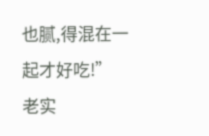也腻,得混在一起才好吃!”
老实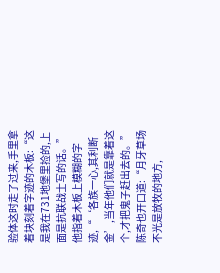验体这时走了过来,手里拿着块刻着字迹的木板:“这是我在731地堡里捡的,上面是抗联战士写的话。”他指着木板上模糊的字迹,“‘各族一心,其利断金’,当年他们就是靠着这个,才把鬼子赶出去的。”
陈奇也开口道:“月牙草场不光是放牧的地方,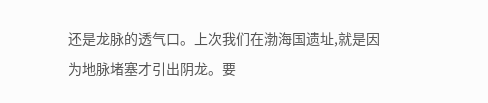还是龙脉的透气口。上次我们在渤海国遗址,就是因为地脉堵塞才引出阴龙。要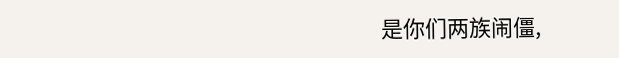是你们两族闹僵,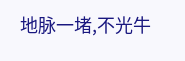地脉一堵,不光牛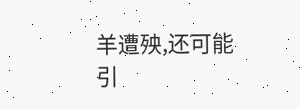羊遭殃,还可能引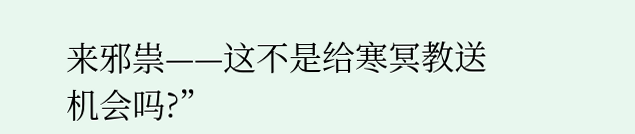来邪祟——这不是给寒冥教送机会吗?”